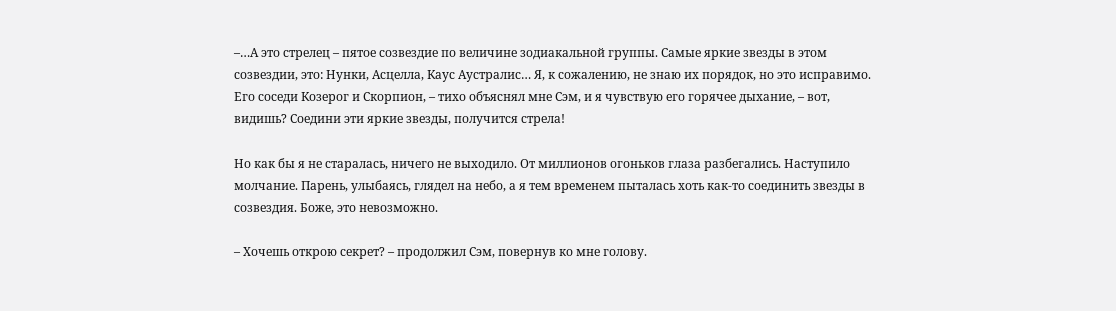–…А это стрелец – пятое созвездие по величине зодиакальной группы. Самые яркие звезды в этом созвездии, это: Нунки, Асцелла, Каус Аустралис… Я, к сожалению, не знаю их порядок, но это исправимо. Его соседи Козерог и Скорпион, – тихо объяснял мне Сэм, и я чувствую его горячее дыхание, – вот, видишь? Соедини эти яркие звезды, получится стрела!

Но как бы я не старалась, ничего не выходило. От миллионов огоньков глаза разбегались. Наступило молчание. Парень, улыбаясь, глядел на небо, а я тем временем пыталась хоть как-то соединить звезды в созвездия. Боже, это невозможно.

– Хочешь открою секрет? – продолжил Сэм, повернув ко мне голову.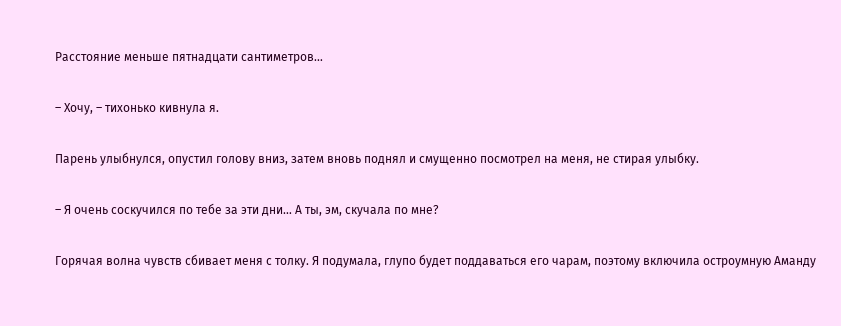Расстояние меньше пятнадцати сантиметров…

– Хочу, – тихонько кивнула я.

Парень улыбнулся, опустил голову вниз, затем вновь поднял и смущенно посмотрел на меня, не стирая улыбку.

– Я очень соскучился по тебе за эти дни… А ты, эм, скучала по мне?

Горячая волна чувств сбивает меня с толку. Я подумала, глупо будет поддаваться его чарам, поэтому включила остроумную Аманду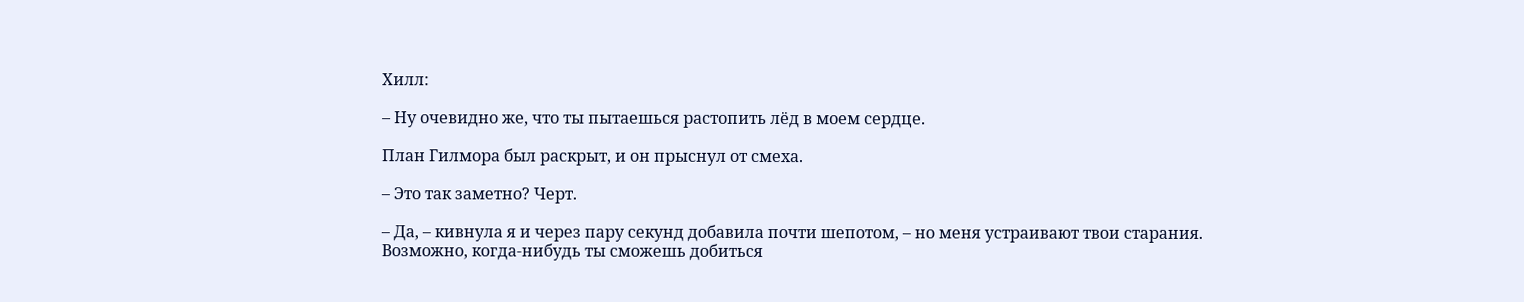Хилл:

– Ну очевидно же, что ты пытаешься растопить лёд в моем сердце.

План Гилмора был раскрыт, и он прыснул от смеха.

– Это так заметно? Черт.

– Да, – кивнула я и через пару секунд добавила почти шепотом, – но меня устраивают твои старания. Возможно, когда-нибудь ты сможешь добиться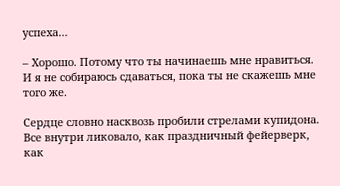успеха…

– Хорошо. Потому что ты начинаешь мне нравиться. И я не собираюсь сдаваться, пока ты не скажешь мне того же.

Сердце словно насквозь пробили стрелами купидона. Все внутри ликовало, как праздничный фейерверк, как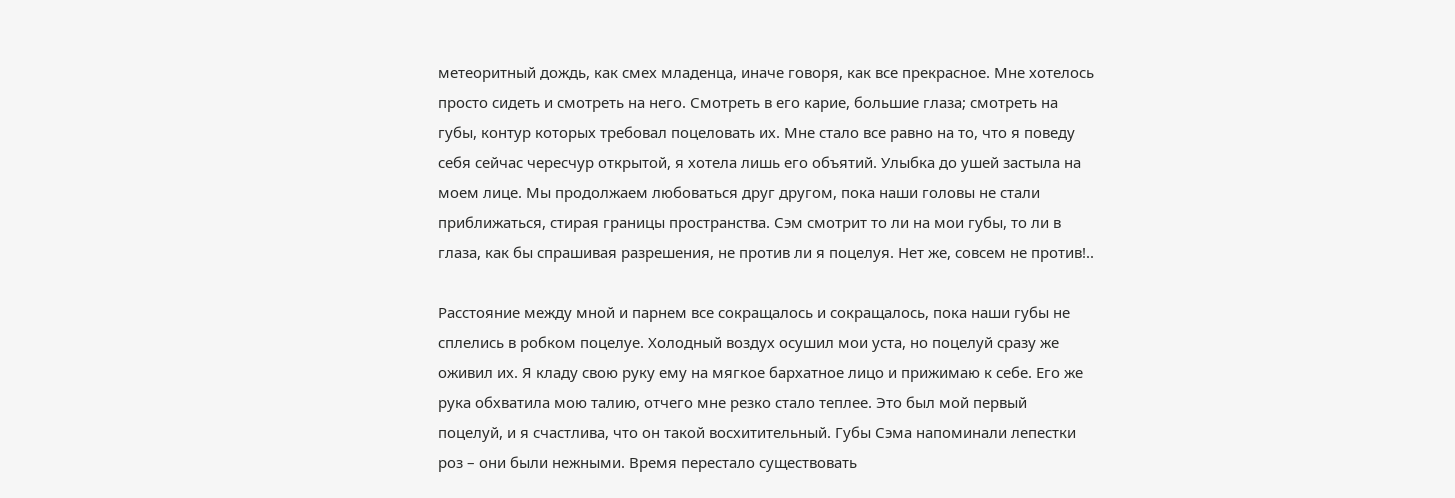метеоритный дождь, как смех младенца, иначе говоря, как все прекрасное. Мне хотелось просто сидеть и смотреть на него. Смотреть в его карие, большие глаза; смотреть на губы, контур которых требовал поцеловать их. Мне стало все равно на то, что я поведу себя сейчас чересчур открытой, я хотела лишь его объятий. Улыбка до ушей застыла на моем лице. Мы продолжаем любоваться друг другом, пока наши головы не стали приближаться, стирая границы пространства. Сэм смотрит то ли на мои губы, то ли в глаза, как бы спрашивая разрешения, не против ли я поцелуя. Нет же, совсем не против!..

Расстояние между мной и парнем все сокращалось и сокращалось, пока наши губы не сплелись в робком поцелуе. Холодный воздух осушил мои уста, но поцелуй сразу же оживил их. Я кладу свою руку ему на мягкое бархатное лицо и прижимаю к себе. Его же рука обхватила мою талию, отчего мне резко стало теплее. Это был мой первый поцелуй, и я счастлива, что он такой восхитительный. Губы Сэма напоминали лепестки роз – они были нежными. Время перестало существовать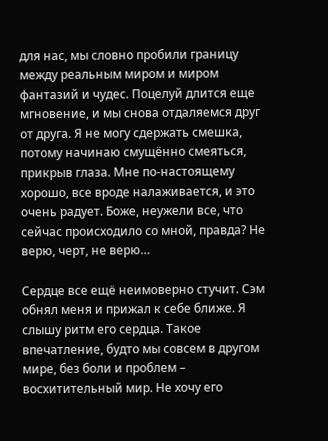для нас, мы словно пробили границу между реальным миром и миром фантазий и чудес. Поцелуй длится еще мгновение, и мы снова отдаляемся друг от друга. Я не могу сдержать смешка, потому начинаю смущённо смеяться, прикрыв глаза. Мне по-настоящему хорошо, все вроде налаживается, и это очень радует. Боже, неужели все, что сейчас происходило со мной, правда? Не верю, черт, не верю…

Сердце все ещё неимоверно стучит. Сэм обнял меня и прижал к себе ближе. Я слышу ритм его сердца. Такое впечатление, будто мы совсем в другом мире, без боли и проблем – восхитительный мир. Не хочу его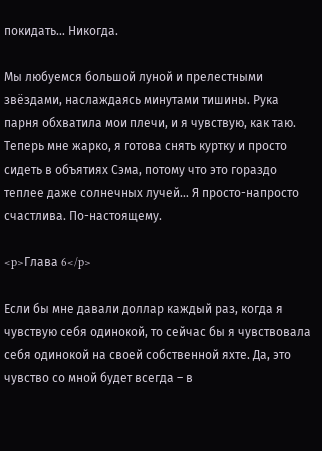покидать… Никогда.

Мы любуемся большой луной и прелестными звёздами, наслаждаясь минутами тишины. Рука парня обхватила мои плечи, и я чувствую, как таю. Теперь мне жарко, я готова снять куртку и просто сидеть в объятиях Сэма, потому что это гораздо теплее даже солнечных лучей… Я просто-напросто счастлива. По-настоящему.

<p>Глава 6</p>

Если бы мне давали доллар каждый раз, когда я чувствую себя одинокой, то сейчас бы я чувствовала себя одинокой на своей собственной яхте. Да, это чувство со мной будет всегда – в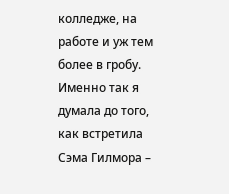колледже, на работе и уж тем более в гробу. Именно так я думала до того, как встретила Сэма Гилмора –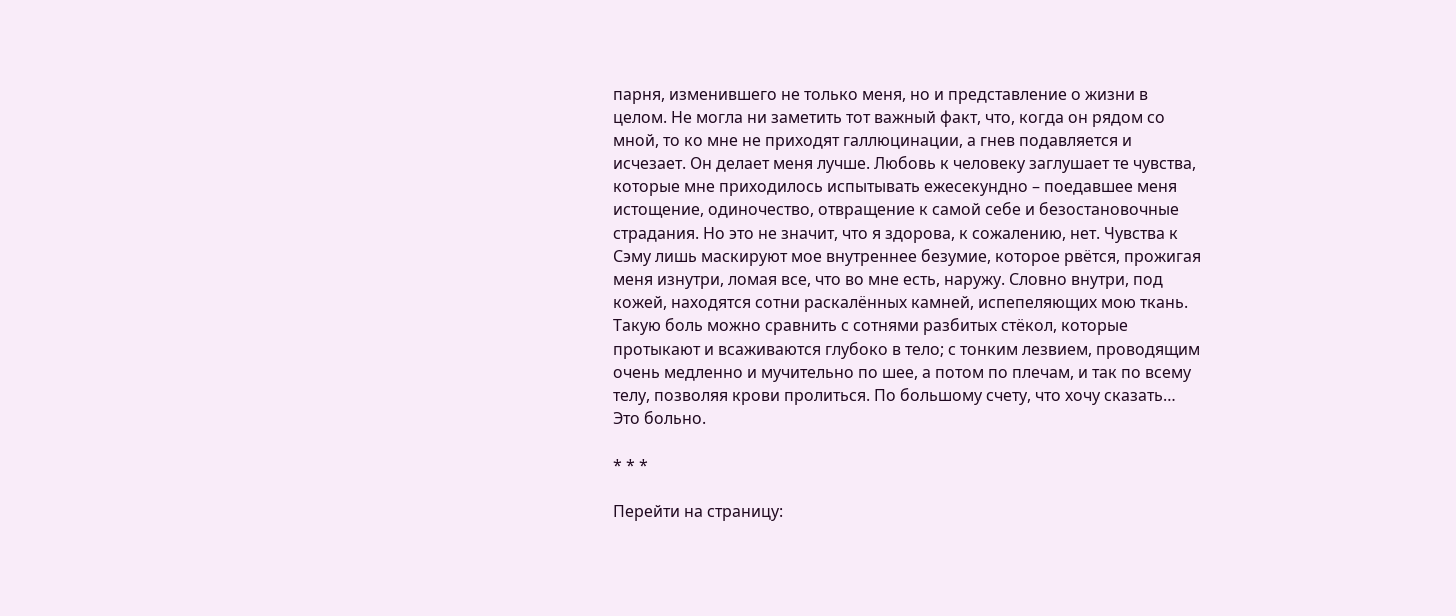парня, изменившего не только меня, но и представление о жизни в целом. Не могла ни заметить тот важный факт, что, когда он рядом со мной, то ко мне не приходят галлюцинации, а гнев подавляется и исчезает. Он делает меня лучше. Любовь к человеку заглушает те чувства, которые мне приходилось испытывать ежесекундно – поедавшее меня истощение, одиночество, отвращение к самой себе и безостановочные страдания. Но это не значит, что я здорова, к сожалению, нет. Чувства к Сэму лишь маскируют мое внутреннее безумие, которое рвётся, прожигая меня изнутри, ломая все, что во мне есть, наружу. Словно внутри, под кожей, находятся сотни раскалённых камней, испепеляющих мою ткань. Такую боль можно сравнить с сотнями разбитых стёкол, которые протыкают и всаживаются глубоко в тело; с тонким лезвием, проводящим очень медленно и мучительно по шее, а потом по плечам, и так по всему телу, позволяя крови пролиться. По большому счету, что хочу сказать… Это больно.

* * *

Перейти на страницу: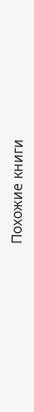Похожие книги